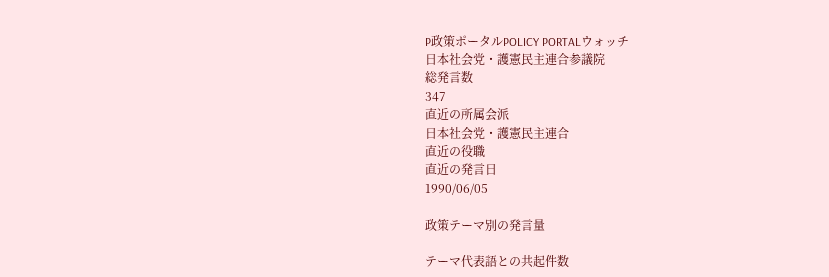P政策ポータルPOLICY PORTALウォッチ
日本社会党・護憲民主連合参議院
総発言数
347
直近の所属会派
日本社会党・護憲民主連合
直近の役職
直近の発言日
1990/06/05

政策テーマ別の発言量

テーマ代表語との共起件数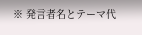※ 発言者名とテーマ代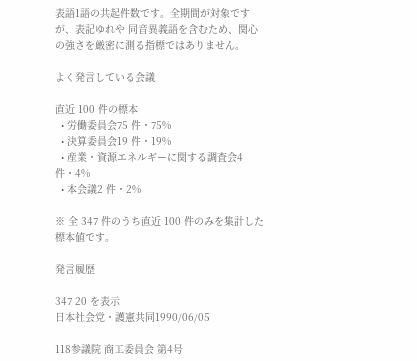表語1語の共起件数です。全期間が対象ですが、表記ゆれや 同音異義語を含むため、関心の強さを厳密に測る指標ではありません。

よく発言している会議

直近 100 件の標本
  • 労働委員会75 件・75%
  • 決算委員会19 件・19%
  • 産業・資源エネルギーに関する調査会4 件・4%
  • 本会議2 件・2%

※ 全 347 件のうち直近 100 件のみを集計した標本値です。

発言履歴

347 20 を表示
日本社会党・護憲共同1990/06/05

118参議院 商工委員会 第4号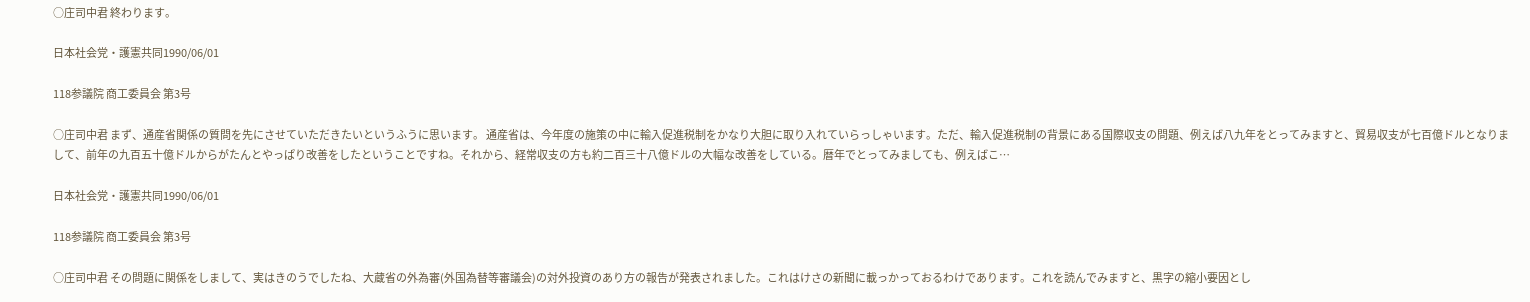○庄司中君 終わります。

日本社会党・護憲共同1990/06/01

118参議院 商工委員会 第3号

○庄司中君 まず、通産省関係の質問を先にさせていただきたいというふうに思います。 通産省は、今年度の施策の中に輸入促進税制をかなり大胆に取り入れていらっしゃいます。ただ、輸入促進税制の背景にある国際収支の問題、例えば八九年をとってみますと、貿易収支が七百億ドルとなりまして、前年の九百五十億ドルからがたんとやっぱり改善をしたということですね。それから、経常収支の方も約二百三十八億ドルの大幅な改善をしている。暦年でとってみましても、例えばこ…

日本社会党・護憲共同1990/06/01

118参議院 商工委員会 第3号

○庄司中君 その問題に関係をしまして、実はきのうでしたね、大蔵省の外為審(外国為替等審議会)の対外投資のあり方の報告が発表されました。これはけさの新聞に載っかっておるわけであります。これを読んでみますと、黒字の縮小要因とし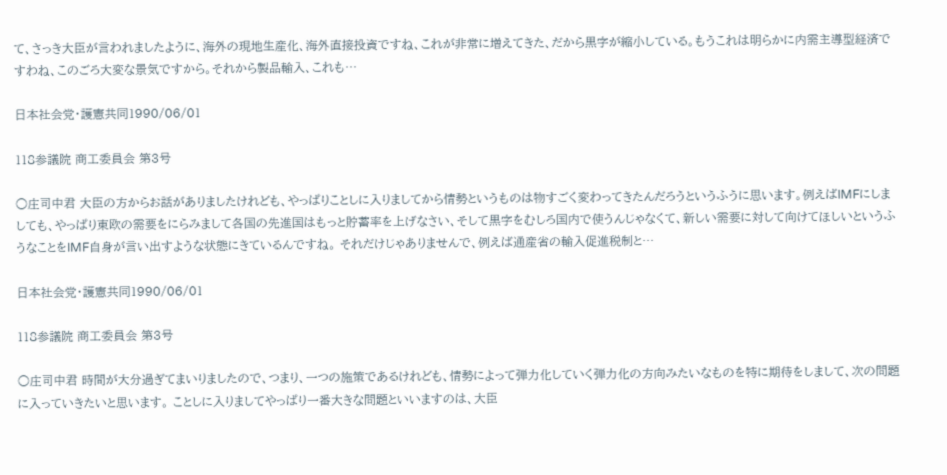て、さっき大臣が言われましたように、海外の現地生産化、海外直接投資ですね、これが非常に増えてきた、だから黒字が縮小している。もうこれは明らかに内需主導型経済ですわね、このごろ大変な景気ですから。それから製品輸入、これも…

日本社会党・護憲共同1990/06/01

118参議院 商工委員会 第3号

○庄司中君 大臣の方からお話がありましたけれども、やっぱりことしに入りましてから情勢というものは物すごく変わってきたんだろうというふうに思います。例えばIMFにしましても、やっぱり東欧の需要をにらみまして各国の先進国はもっと貯蓄率を上げなさい、そして黒字をむしろ国内で使うんじゃなくて、新しい需要に対して向けてほしいというふうなことをIMF自身が言い出すような状態にきているんですね。 それだけじゃありませんで、例えば通産省の輸入促進税制と…

日本社会党・護憲共同1990/06/01

118参議院 商工委員会 第3号

○庄司中君 時間が大分過ぎてまいりましたので、つまり、一つの施策であるけれども、情勢によって弾力化していく弾力化の方向みたいなものを特に期待をしまして、次の問題に入っていきたいと思います。 ことしに入りましてやっぱり一番大きな問題といいますのは、大臣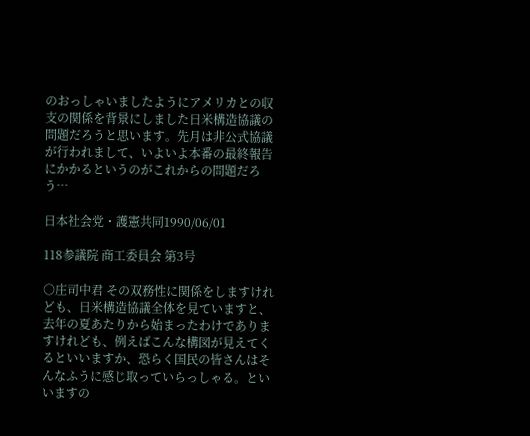のおっしゃいましたようにアメリカとの収支の関係を背景にしました日米構造協議の問題だろうと思います。先月は非公式協議が行われまして、いよいよ本番の最終報告にかかるというのがこれからの問題だろう…

日本社会党・護憲共同1990/06/01

118参議院 商工委員会 第3号

○庄司中君 その双務性に関係をしますけれども、日米構造協議全体を見ていますと、去年の夏あたりから始まったわけでありますけれども、例えばこんな構図が見えてくるといいますか、恐らく国民の皆さんはそんなふうに感じ取っていらっしゃる。といいますの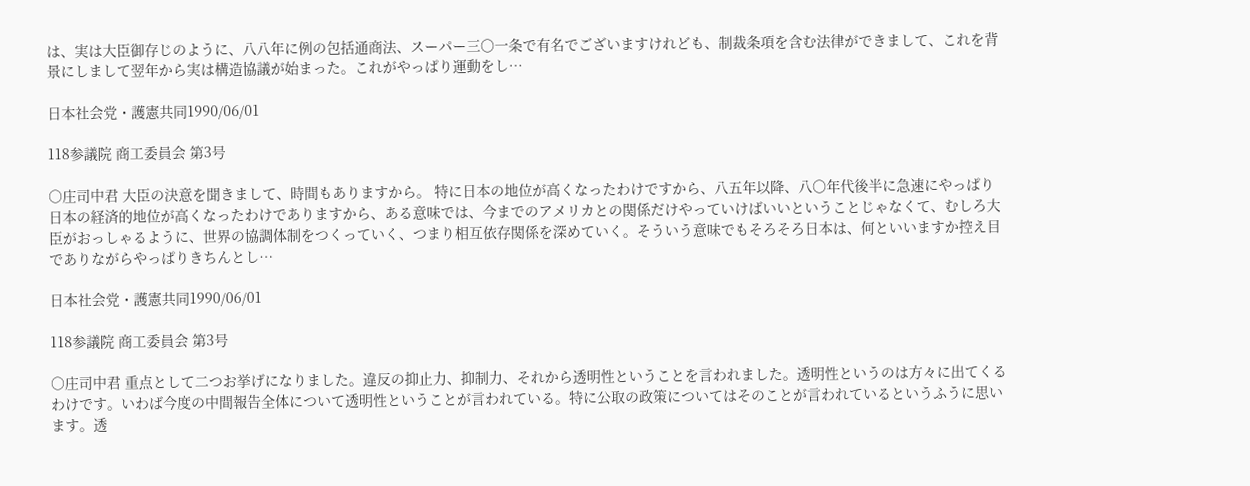は、実は大臣御存じのように、八八年に例の包括通商法、スーパー三〇一条で有名でございますけれども、制裁条項を含む法律ができまして、これを背景にしまして翌年から実は構造協議が始まった。これがやっぱり運動をし…

日本社会党・護憲共同1990/06/01

118参議院 商工委員会 第3号

○庄司中君 大臣の決意を聞きまして、時間もありますから。 特に日本の地位が高くなったわけですから、八五年以降、八〇年代後半に急速にやっぱり日本の経済的地位が高くなったわけでありますから、ある意味では、今までのアメリカとの関係だけやっていけばいいということじゃなくて、むしろ大臣がおっしゃるように、世界の協調体制をつくっていく、つまり相互依存関係を深めていく。そういう意味でもそろそろ日本は、何といいますか控え目でありながらやっぱりきちんとし…

日本社会党・護憲共同1990/06/01

118参議院 商工委員会 第3号

○庄司中君 重点として二つお挙げになりました。違反の抑止力、抑制力、それから透明性ということを言われました。透明性というのは方々に出てくるわけです。いわば今度の中間報告全体について透明性ということが言われている。特に公取の政策についてはそのことが言われているというふうに思います。透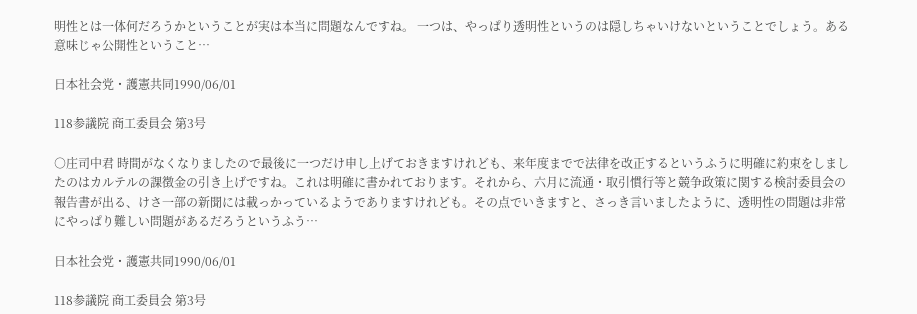明性とは一体何だろうかということが実は本当に問題なんですね。 一つは、やっぱり透明性というのは隠しちゃいけないということでしょう。ある意味じゃ公開性ということ…

日本社会党・護憲共同1990/06/01

118参議院 商工委員会 第3号

○庄司中君 時間がなくなりましたので最後に一つだけ申し上げておきますけれども、来年度までで法律を改正するというふうに明確に約束をしましたのはカルテルの課徴金の引き上げですね。これは明確に書かれております。それから、六月に流通・取引慣行等と競争政策に関する検討委員会の報告書が出る、けさ一部の新聞には載っかっているようでありますけれども。その点でいきますと、さっき言いましたように、透明性の問題は非常にやっぱり難しい問題があるだろうというふう…

日本社会党・護憲共同1990/06/01

118参議院 商工委員会 第3号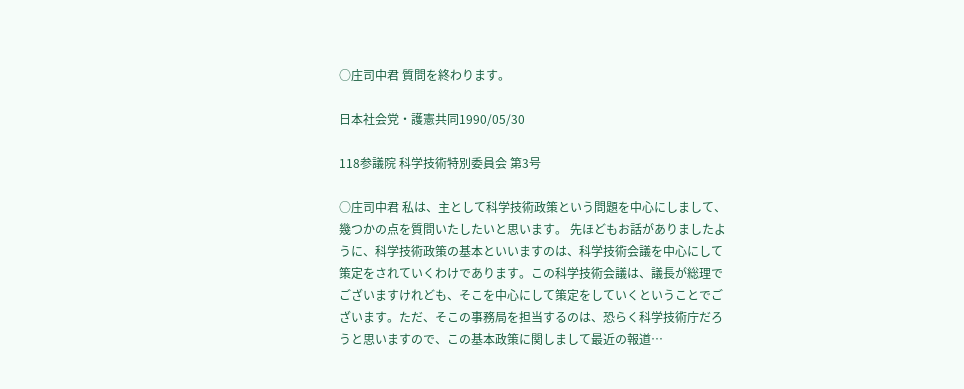○庄司中君 質問を終わります。

日本社会党・護憲共同1990/05/30

118参議院 科学技術特別委員会 第3号

○庄司中君 私は、主として科学技術政策という問題を中心にしまして、幾つかの点を質問いたしたいと思います。 先ほどもお話がありましたように、科学技術政策の基本といいますのは、科学技術会議を中心にして策定をされていくわけであります。この科学技術会議は、議長が総理でございますけれども、そこを中心にして策定をしていくということでございます。ただ、そこの事務局を担当するのは、恐らく科学技術庁だろうと思いますので、この基本政策に関しまして最近の報道…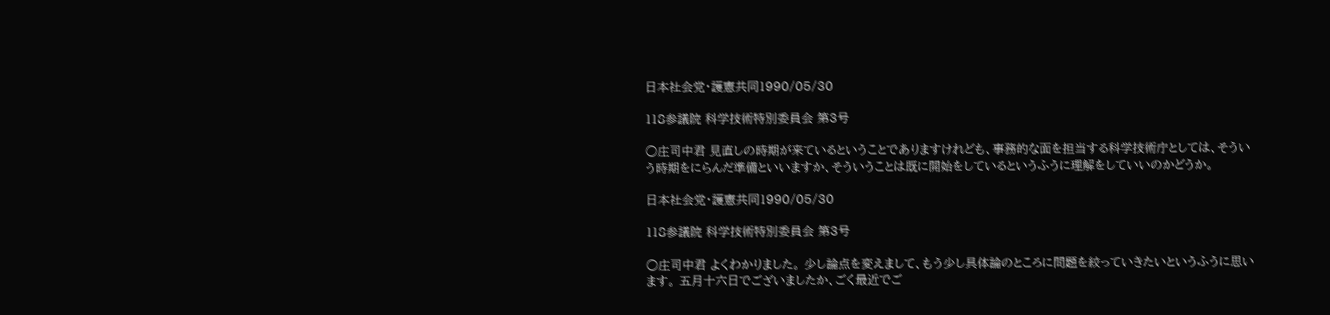日本社会党・護憲共同1990/05/30

118参議院 科学技術特別委員会 第3号

○庄司中君 見直しの時期が来ているということでありますけれども、事務的な面を担当する科学技術庁としては、そういう時期をにらんだ準備といいますか、そういうことは既に開始をしているというふうに理解をしていいのかどうか。

日本社会党・護憲共同1990/05/30

118参議院 科学技術特別委員会 第3号

○庄司中君 よくわかりました。 少し論点を変えまして、もう少し具体論のところに問題を絞っていきたいというふうに思います。 五月十六日でございましたか、ごく最近でご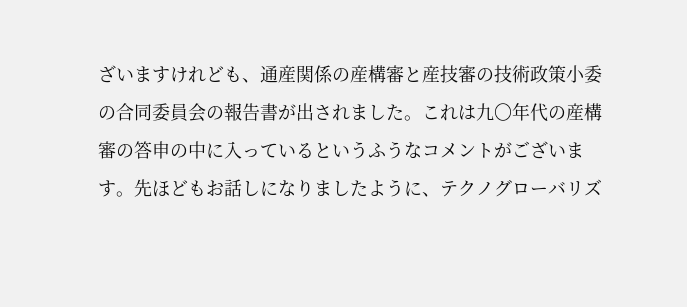ざいますけれども、通産関係の産構審と産技審の技術政策小委の合同委員会の報告書が出されました。これは九〇年代の産構審の答申の中に入っているというふうなコメントがございます。先ほどもお話しになりましたように、テクノグローバリズ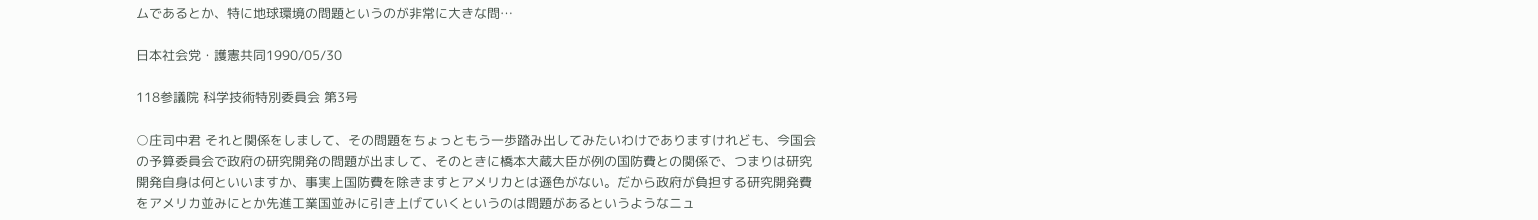ムであるとか、特に地球環境の問題というのが非常に大きな問…

日本社会党・護憲共同1990/05/30

118参議院 科学技術特別委員会 第3号

○庄司中君 それと関係をしまして、その問題をちょっともう一歩踏み出してみたいわけでありますけれども、今国会の予算委員会で政府の研究開発の問題が出まして、そのときに橋本大蔵大臣が例の国防費との関係で、つまりは研究開発自身は何といいますか、事実上国防費を除きますとアメリカとは遜色がない。だから政府が負担する研究開発費をアメリカ並みにとか先進工業国並みに引き上げていくというのは問題があるというようなニュ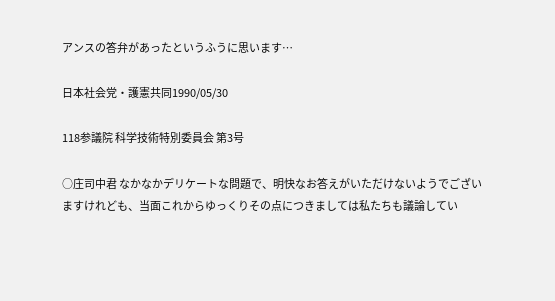アンスの答弁があったというふうに思います…

日本社会党・護憲共同1990/05/30

118参議院 科学技術特別委員会 第3号

○庄司中君 なかなかデリケートな問題で、明快なお答えがいただけないようでございますけれども、当面これからゆっくりその点につきましては私たちも議論してい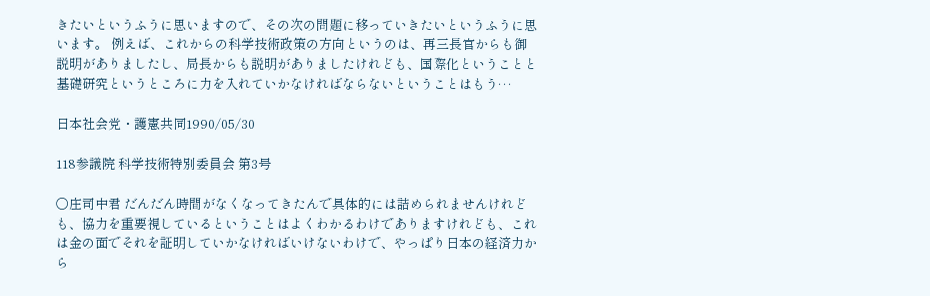きたいというふうに思いますので、その次の問題に移っていきたいというふうに思います。 例えば、これからの科学技術政策の方向というのは、再三長官からも御説明がありましたし、局長からも説明がありましたけれども、国際化ということと基礎研究というところに力を入れていかなければならないということはもう…

日本社会党・護憲共同1990/05/30

118参議院 科学技術特別委員会 第3号

○庄司中君 だんだん時間がなくなってきたんで具体的には詰められませんけれども、協力を重要視しているということはよくわかるわけでありますけれども、これは金の面でそれを証明していかなければいけないわけで、やっぱり日本の経済力から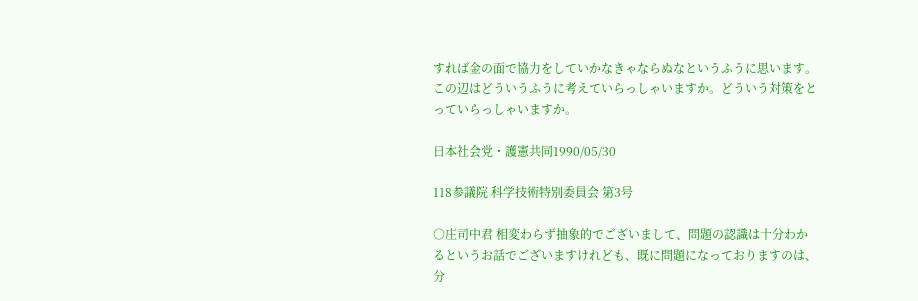すれば金の面で協力をしていかなきゃならぬなというふうに思います。この辺はどういうふうに考えていらっしゃいますか。どういう対策をとっていらっしゃいますか。

日本社会党・護憲共同1990/05/30

118参議院 科学技術特別委員会 第3号

○庄司中君 相変わらず抽象的でございまして、問題の認識は十分わかるというお話でございますけれども、既に問題になっておりますのは、分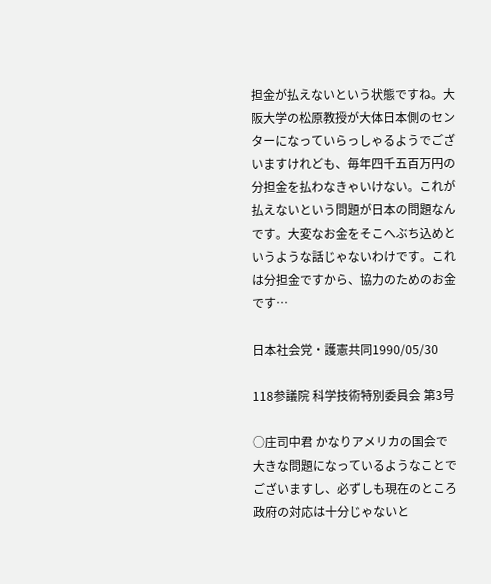担金が払えないという状態ですね。大阪大学の松原教授が大体日本側のセンターになっていらっしゃるようでございますけれども、毎年四千五百万円の分担金を払わなきゃいけない。これが払えないという問題が日本の問題なんです。大変なお金をそこへぶち込めというような話じゃないわけです。これは分担金ですから、協力のためのお金です…

日本社会党・護憲共同1990/05/30

118参議院 科学技術特別委員会 第3号

○庄司中君 かなりアメリカの国会で大きな問題になっているようなことでございますし、必ずしも現在のところ政府の対応は十分じゃないと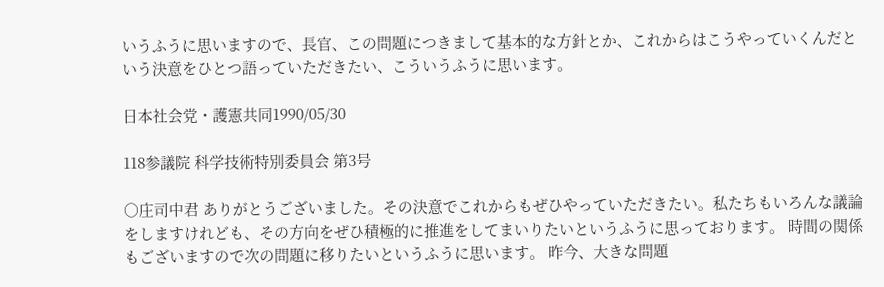いうふうに思いますので、長官、この問題につきまして基本的な方針とか、これからはこうやっていくんだという決意をひとつ語っていただきたい、こういうふうに思います。

日本社会党・護憲共同1990/05/30

118参議院 科学技術特別委員会 第3号

○庄司中君 ありがとうございました。その決意でこれからもぜひやっていただきたい。私たちもいろんな議論をしますけれども、その方向をぜひ積極的に推進をしてまいりたいというふうに思っております。 時間の関係もございますので次の問題に移りたいというふうに思います。 昨今、大きな問題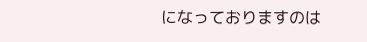になっておりますのは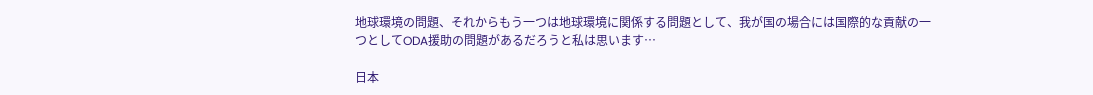地球環境の問題、それからもう一つは地球環境に関係する問題として、我が国の場合には国際的な貢献の一つとしてODA援助の問題があるだろうと私は思います…

日本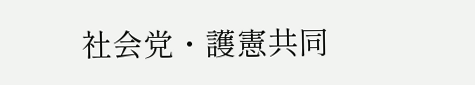社会党・護憲共同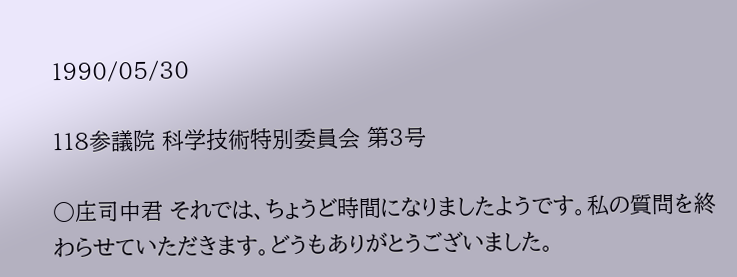1990/05/30

118参議院 科学技術特別委員会 第3号

○庄司中君 それでは、ちょうど時間になりましたようです。私の質問を終わらせていただきます。どうもありがとうございました。